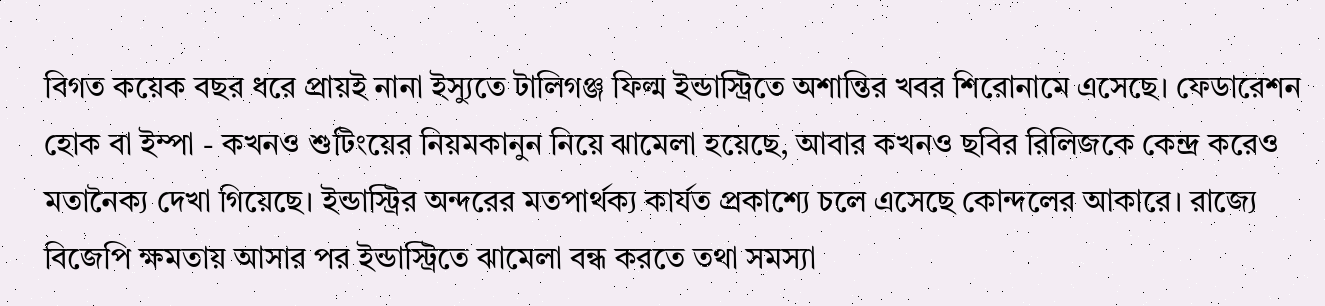বিগত কয়েক বছর ধরে প্রায়ই নানা ইস্যুতে টালিগঞ্জ ফিল্ম ইন্ডাস্ট্রিতে অশান্তির খবর শিরোনামে এসেছে। ফেডারেশন হোক বা ইম্পা - কখনও শুটিংয়ের নিয়মকানুন নিয়ে ঝামেলা হয়েছে, আবার কখনও ছবির রিলিজকে কেন্দ্র করেও মতানৈক্য দেখা গিয়েছে। ইন্ডাস্ট্রির অন্দরের মতপার্থক্য কার্যত প্রকাশ্যে চলে এসেছে কোন্দলের আকারে। রাজ্যে বিজেপি ক্ষমতায় আসার পর ইন্ডাস্ট্রিতে ঝামেলা বন্ধ করতে তথা সমস্যা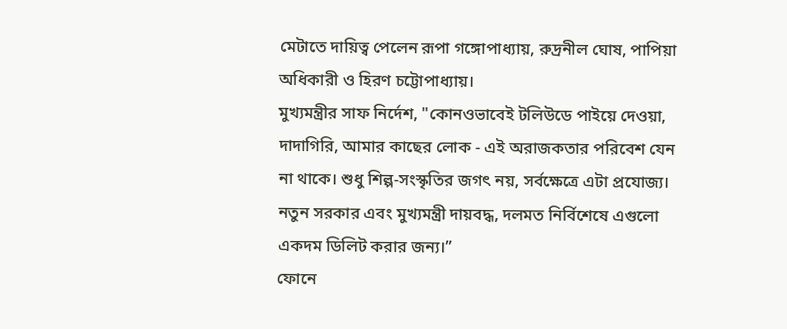মেটাতে দায়িত্ব পেলেন রূপা গঙ্গোপাধ্যায়, রুদ্রনীল ঘোষ, পাপিয়া অধিকারী ও হিরণ চট্টোপাধ্যায়।
মুখ্যমন্ত্রীর সাফ নির্দেশ, "কোনওভাবেই টলিউডে পাইয়ে দেওয়া, দাদাগিরি, আমার কাছের লোক - এই অরাজকতার পরিবেশ যেন না থাকে। শুধু শিল্প-সংস্কৃতির জগৎ নয়, সর্বক্ষেত্রে এটা প্রযোজ্য। নতুন সরকার এবং মুখ্যমন্ত্রী দায়বদ্ধ, দলমত নির্বিশেষে এগুলো একদম ডিলিট করার জন্য।”
ফোনে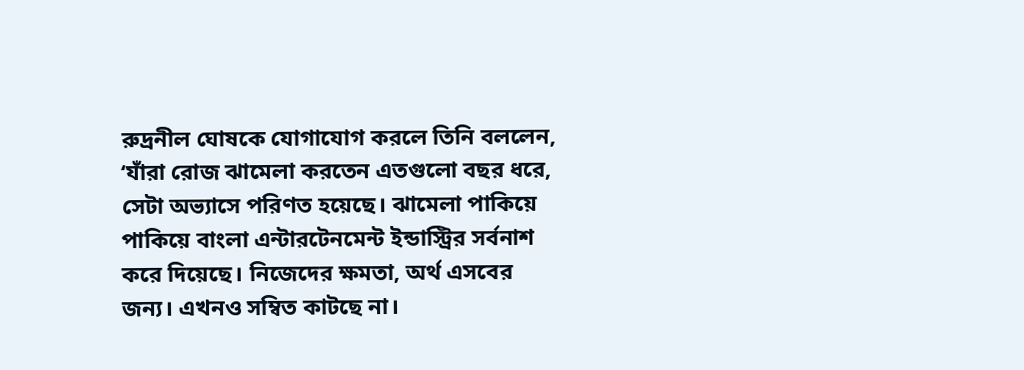রুদ্রনীল ঘোষকে যোগাযোগ করলে তিনি বললেন, ‘যাঁরা রোজ ঝামেলা করতেন এতগুলো বছর ধরে, সেটা অভ্যাসে পরিণত হয়েছে। ঝামেলা পাকিয়ে পাকিয়ে বাংলা এন্টারটেনমেন্ট ইন্ডাস্ট্রির সর্বনাশ করে দিয়েছে। নিজেদের ক্ষমতা, অর্থ এসবের জন্য। এখনও সম্বিত কাটছে না।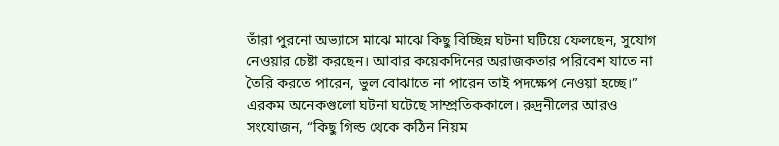তাঁরা পুরনো অভ্যাসে মাঝে মাঝে কিছু বিচ্ছিন্ন ঘটনা ঘটিয়ে ফেলছেন, সুযোগ নেওয়ার চেষ্টা করছেন। আবার কয়েকদিনের অরাজকতার পরিবেশ যাতে না তৈরি করতে পারেন, ভুল বোঝাতে না পারেন তাই পদক্ষেপ নেওয়া হচ্ছে।”
এরকম অনেকগুলো ঘটনা ঘটেছে সাম্প্রতিককালে। রুদ্রনীলের আরও সংযোজন, “কিছু গিল্ড থেকে কঠিন নিয়ম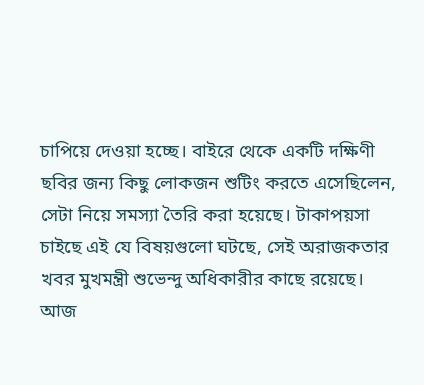চাপিয়ে দেওয়া হচ্ছে। বাইরে থেকে একটি দক্ষিণী ছবির জন্য কিছু লোকজন শুটিং করতে এসেছিলেন, সেটা নিয়ে সমস্যা তৈরি করা হয়েছে। টাকাপয়সা চাইছে এই যে বিষয়গুলো ঘটছে, সেই অরাজকতার খবর মুখমন্ত্রী শুভেন্দু অধিকারীর কাছে রয়েছে। আজ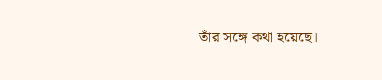তাঁর সঙ্গে কথা হয়েছে।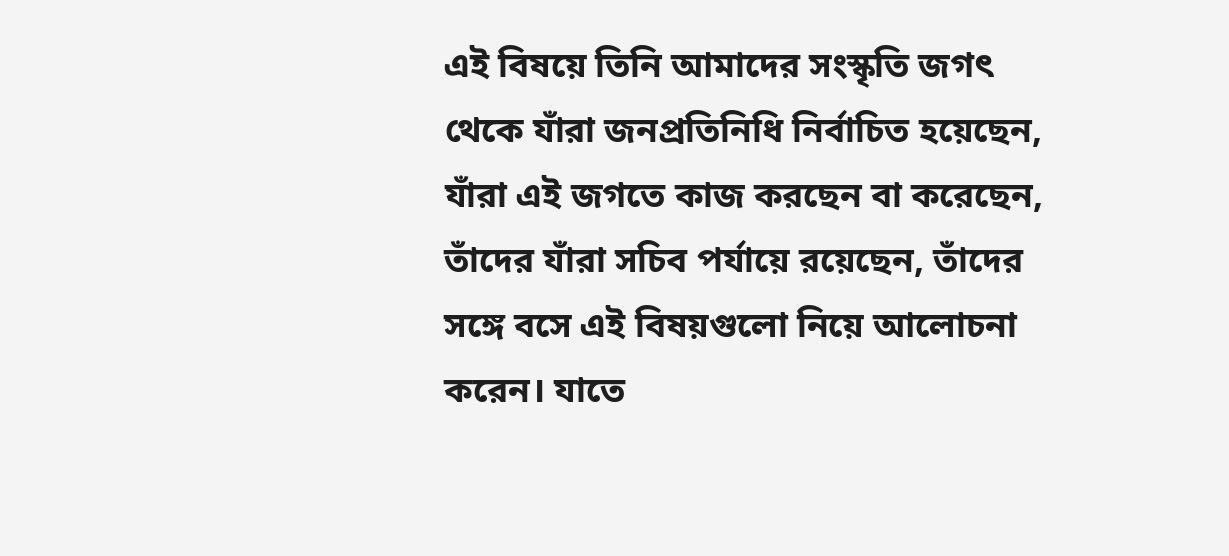এই বিষয়ে তিনি আমাদের সংস্কৃতি জগৎ থেকে যাঁরা জনপ্রতিনিধি নির্বাচিত হয়েছেন, যাঁরা এই জগতে কাজ করছেন বা করেছেন, তাঁদের যাঁরা সচিব পর্যায়ে রয়েছেন, তাঁদের সঙ্গে বসে এই বিষয়গুলো নিয়ে আলোচনা করেন। যাতে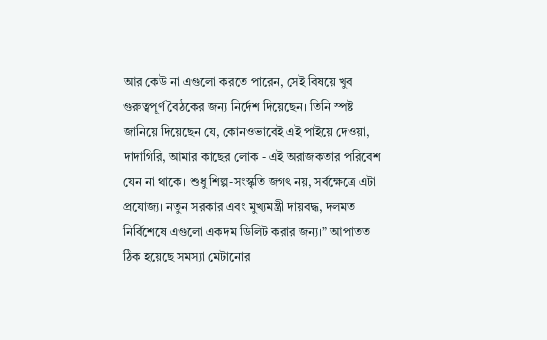আর কেউ না এগুলো করতে পারেন, সেই বিষয়ে খুব গুরুত্বপূর্ণ বৈঠকের জন্য নির্দেশ দিয়েছেন। তিনি স্পষ্ট জানিয়ে দিয়েছেন যে, কোনওভাবেই এই পাইয়ে দেওয়া, দাদাগিরি, আমার কাছের লোক - এই অরাজকতার পরিবেশ যেন না থাকে। শুধু শিল্প-সংস্কৃতি জগৎ নয়, সর্বক্ষেত্রে এটা প্রযোজ্য। নতুন সরকার এবং মুখ্যমন্ত্রী দায়বদ্ধ, দলমত নির্বিশেষে এগুলো একদম ডিলিট করার জন্য।” আপাতত ঠিক হয়েছে সমস্যা মেটানোর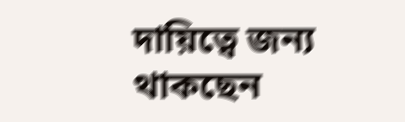দায়িত্বে জন্য থাকছেন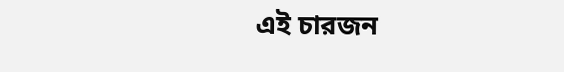এই চারজন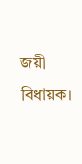জয়ী বিধায়ক।